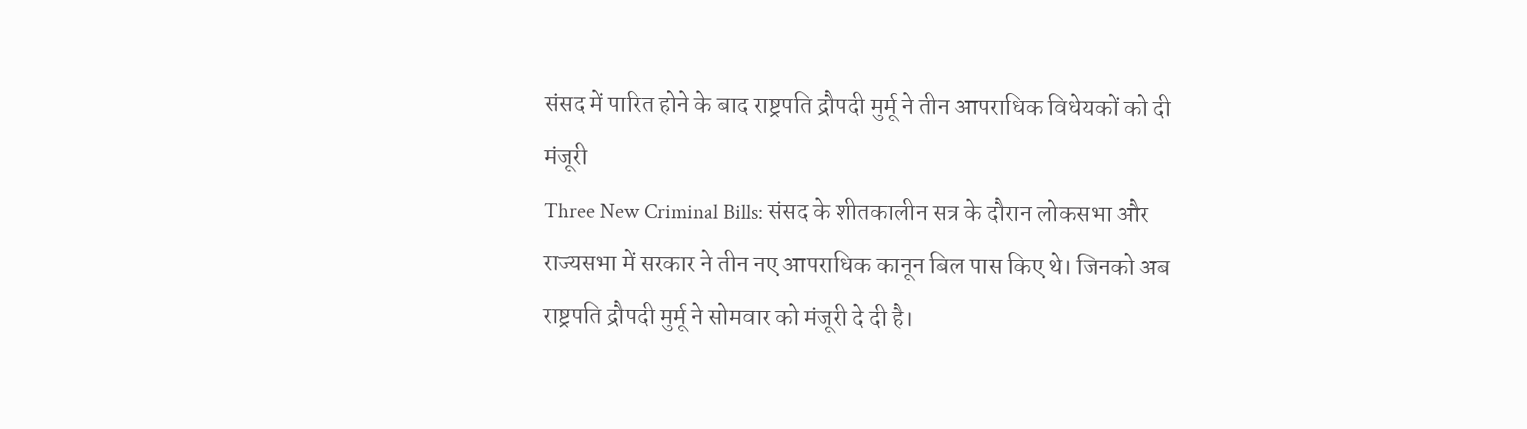संसद में पारित होने के बाद राष्ट्रपति द्रौपदी मुर्मू ने तीन आपराधिक विधेयकों को दी मंजूरी
Three New Criminal Bills: संसद के शीतकालीन सत्र के दौरान लोकसभा और राज्यसभा में सरकार ने तीन नए आपराधिक कानून बिल पास किए थे। जिनको अब राष्ट्रपति द्रौपदी मुर्मू ने सोमवार को मंजूरी दे दी है।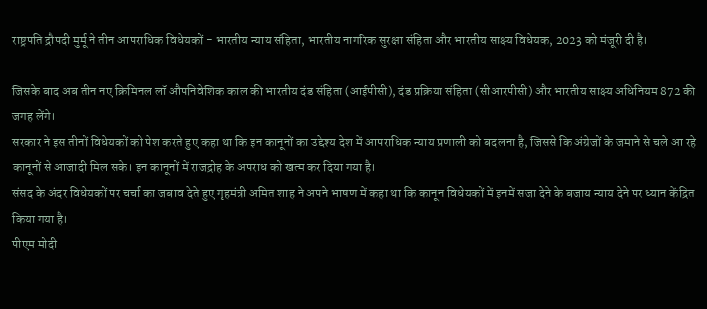राष्ट्रपति द्रौपदी मुर्मू ने तीन आपराधिक विधेयकों - भारतीय न्याय संहिता, भारतीय नागरिक सुरक्षा संहिता और भारतीय साक्ष्य विधेयक, 2023 को मंजूरी दी है।

जिसके बाद अब तीन नए क्रिमिनल लॉ औपनिवेशिक काल की भारतीय दंड संहिता (आईपीसी), दंड प्रक्रिया संहिता (सीआरपीसी) और भारतीय साक्ष्य अधिनियम 872 की जगह लेंगे।
सरकार ने इस तीनों विधेयकों को पेश करते हुए कहा था कि इन कानूनों का उद्देश्य देश में आपराधिक न्याय प्रणाली को बदलना है, जिससे कि अंग्रेजों के जमाने से चले आ रहे कानूनों से आजादी मिल सके। इन कानूनों में राजद्रोह के अपराध को खत्म कर दिया गया है।
संसद के अंदर विधेयकों पर चर्चा का जबाव देते हुए गृहमंत्री अमित शाह ने अपने भाषण में कहा था कि कानून विधेयकों में इनमें सजा देने के बजाय न्याय देने पर ध्यान केंद्रित किया गया है।
पीएम मोदी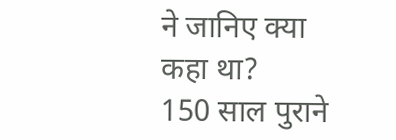ने जानिए क्या कहा था?
150 साल पुराने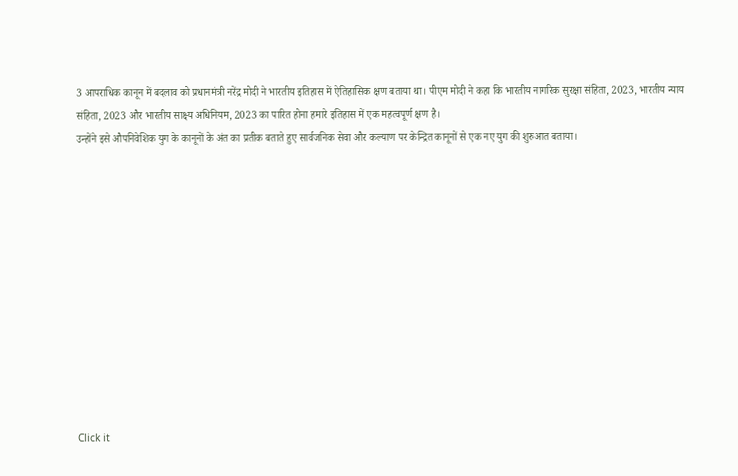3 आपराधिक कानून में बदलाव को प्रधानमंत्री नरेंद्र मोदी ने भारतीय इतिहास में ऐतिहासिक क्षण बताया था। पीएम मोदी ने कहा कि भारतीय नागरिक सुरक्षा संहिता, 2023, भारतीय न्याय संहिता, 2023 और भारतीय साक्ष्य अधिनियम, 2023 का पारित होना हमारे इतिहास में एक महत्वपूर्ण क्षण है।
उन्होंने इसे औपनिवेशिक युग के कानूनों के अंत का प्रतीक बताते हुए सार्वजनिक सेवा और कल्याण पर केन्द्रित कानूनों से एक नए युग की शुरुआत बताया।












Click it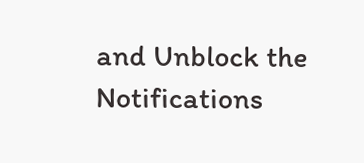and Unblock the Notifications